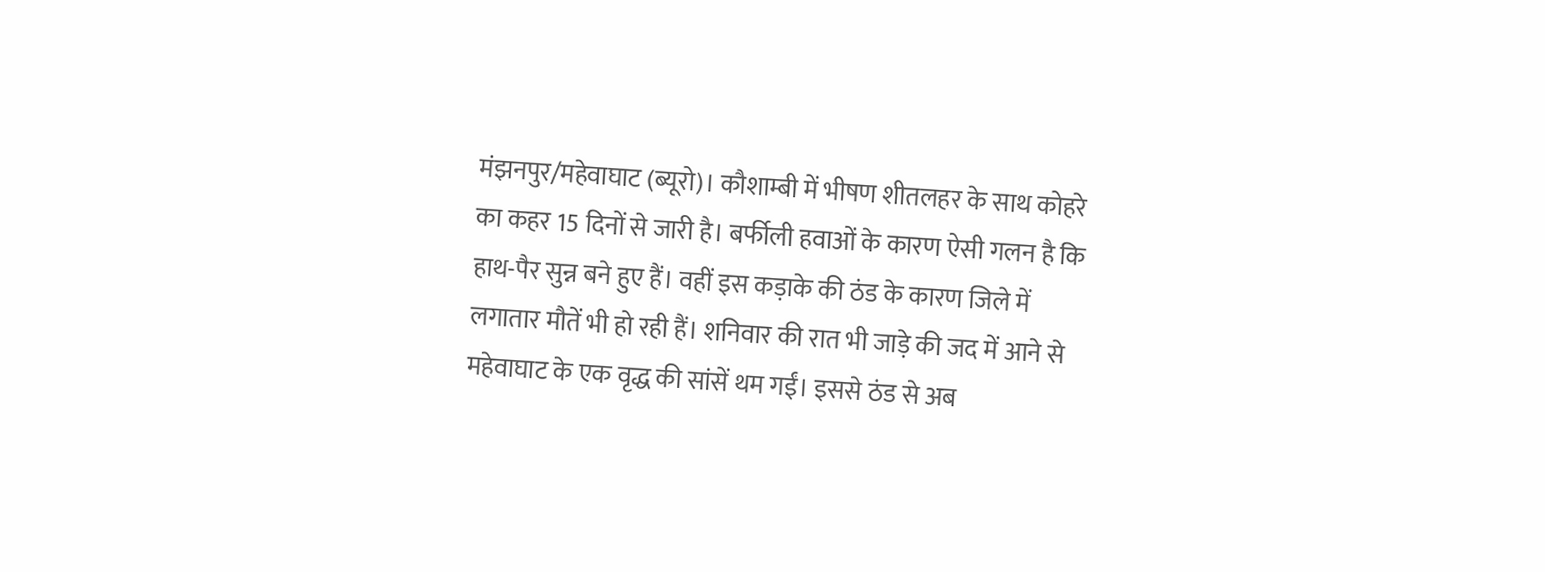मंझनपुर/महेवाघाट (ब्यूरो)। कौशाम्बी में भीषण शीतलहर के साथ कोहरे का कहर 15 दिनों से जारी है। बर्फीली हवाओं के कारण ऐसी गलन है कि हाथ-पैर सुन्न बने हुए हैं। वहीं इस कड़ाके की ठंड के कारण जिले में लगातार मौतें भी हो रही हैं। शनिवार की रात भी जाड़े की जद में आने से महेवाघाट के एक वृद्ध की सांसें थम गईं। इससे ठंड से अब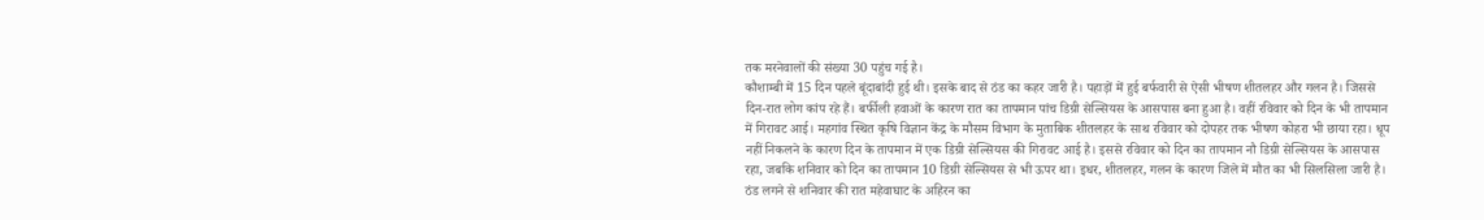तक मरनेवालों की संख्या 30 पहुंच गई है।
कौशाम्बी में 15 दिन पहले बूंदाबांदी हुई थी। इसके बाद से ठंड का कहर जारी है। पहाड़ों में हुई बर्फवारी से ऐसी भीषण शीतलहर और गलन है। जिससे दिन-रात लोग कांप रहे हैं। बर्फीली हवाओं के कारण रात का तापमान पांच डिग्री सेल्सियस के आसपास बना हुआ है। वहीं रविवार को दिन के भी तापमान में गिरावट आई। महगांव स्थित कृषि विज्ञान केंद्र के मौसम विभाग के मुताबिक शीतलहर के साथ रविवार को दोपहर तक भीषण कोहरा भी छाया रहा। धूप नहीं निकलने के कारण दिन के तापमान में एक डिग्री सेल्सियस की गिरावट आई है। इससे रविवार को दिन का तापमान नौ डिग्री सेल्सियस के आसपास रहा, जबकि शनिवार को दिन का तापमान 10 डिग्री सेल्सियस से भी ऊपर था। इधर, शीतलहर, गलन के कारण जिले में मौत का भी सिलसिला जारी है।
ठंड लगने से शनिवार की रात महेवाघाट के अहिरन का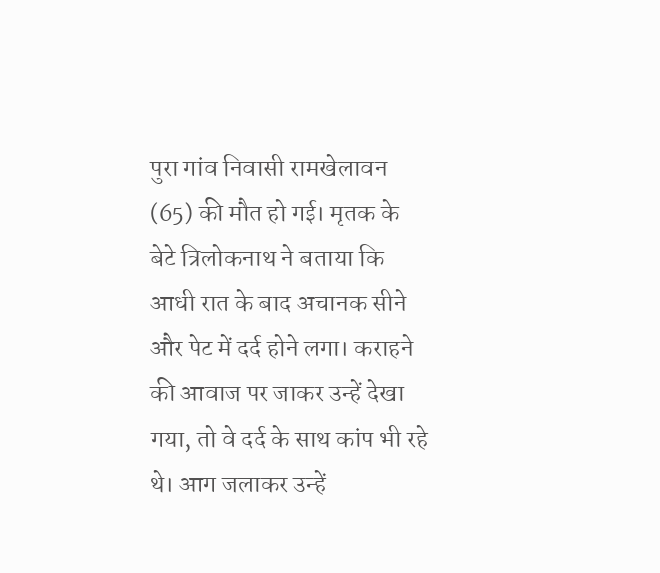पुरा गांव निवासी रामखेलावन (65) की मौत हो गई। मृतक के बेटे त्रिलोकनाथ ने बताया कि आधी रात के बाद अचानक सीने और पेट में दर्द होने लगा। कराहने की आवाज पर जाकर उन्हें देखा गया, तो वे दर्द के साथ कांप भी रहे थे। आग जलाकर उन्हें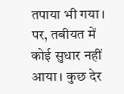तपाया भी गया। पर, तबीयत में कोई सुधार नहीं आया। कुछ देर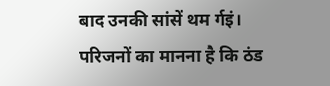बाद उनकी सांसें थम र्गइं। परिजनों का मानना है कि ठंड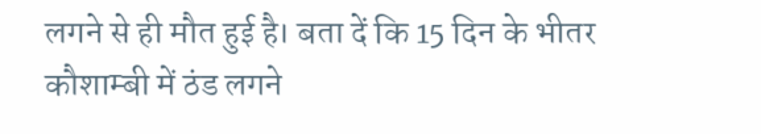लगने से ही मौत हुई है। बता दें कि 15 दिन के भीतर कौशाम्बी में ठंड लगने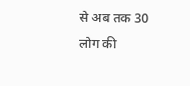से अब तक 30 लोग की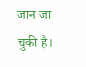जान जा चुकी है।